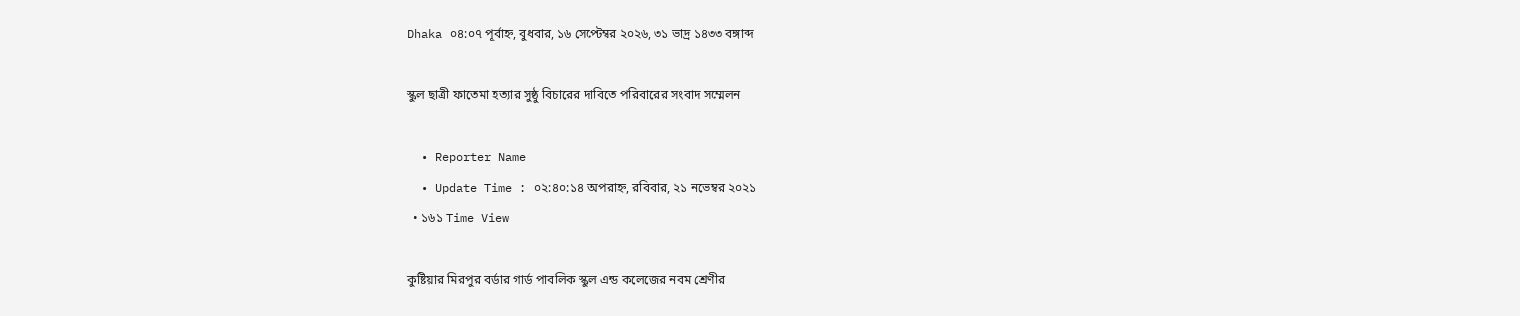Dhaka ০৪:০৭ পূর্বাহ্ন, বুধবার, ১৬ সেপ্টেম্বর ২০২৬, ৩১ ভাদ্র ১৪৩৩ বঙ্গাব্দ

স্কুল ছাত্রী ফাতেমা হত্যার সুষ্ঠু বিচারের দাবিতে পরিবারের সংবাদ সম্মেলন

  • Reporter Name
  • Update Time : ০২:৪০:১৪ অপরাহ্ন, রবিবার, ২১ নভেম্বর ২০২১
  • ১৬১ Time View

কুষ্টিয়ার মিরপুর বর্ডার গার্ড পাবলিক স্কুল এন্ড কলেজের নবম শ্রেণীর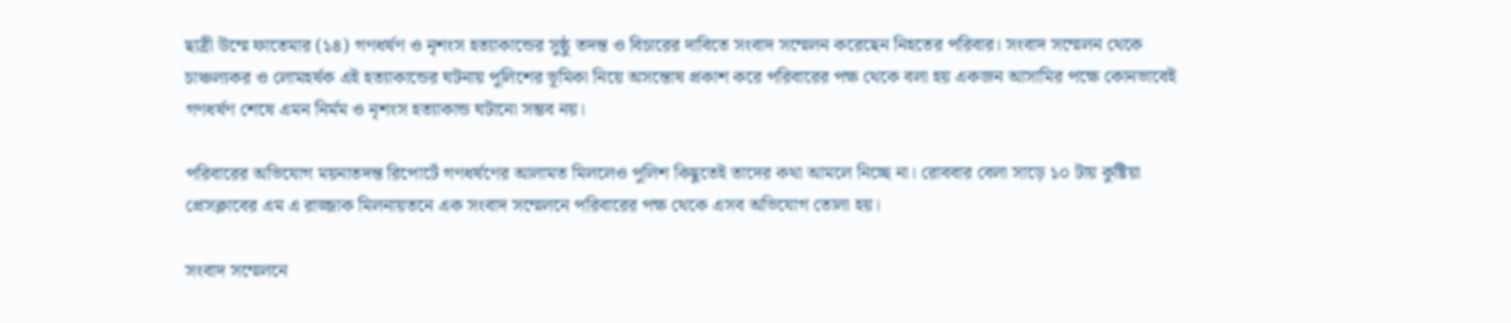ছাত্রী উম্মে ফাতেমার (১৪) গণধর্ষণ ও নৃশংস হত্যাকান্ডের সুষ্ঠু তদন্ত ও বিচারের দাবিতে সংবাদ সম্মেলন করেছেন নিহতের পরিবার। সংবাদ সম্মেলন থেকে চাঞ্চল্যকর ও লোমহর্ষক এই হত্যাকান্ডের ঘটনায় পুলিশের ভূমিকা নিয়ে অসন্তোষ প্রকাশ করে পরিবারের পক্ষ থেকে বলা হয় একজন আসামির পক্ষে কোনভাবেই গণধর্ষণ শেষে এমন নির্মম ও নৃশংস হত্যাকান্ড ঘটানো সম্ভব নয়।

পরিবারের অভিযোগ ময়নাতদন্ত রিপোর্টে গণধর্ষণের আলামত মিললেও পুলিশ কিছুতেই তাদের কথা আমলে নিচ্ছে না। রোববার বেলা সাড়ে ১০ টায় কুষ্টিয়া প্রেসক্লাবের এম এ রাজ্জাক মিলনায়তনে এক সংবাদ সম্মেলনে পরিবারের পক্ষ থেকে এসব অভিযোগ তোলা হয়।

সংবাদ সম্মেলনে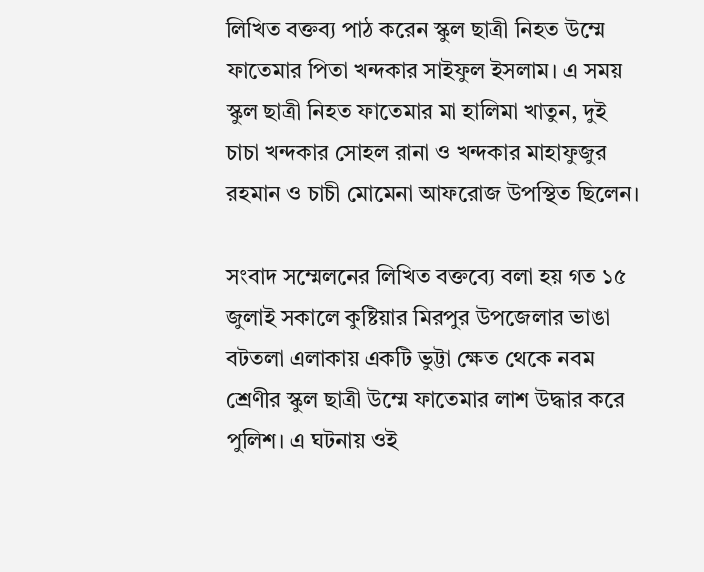লিখিত বক্তব্য পাঠ করেন স্কুল ছাত্রী নিহত উম্মে ফাতেমার পিতা খন্দকার সাইফুল ইসলাম। এ সময় স্কুল ছাত্রী নিহত ফাতেমার মা হালিমা খাতুন, দুই চাচা খন্দকার সোহল রানা ও খন্দকার মাহাফুজুর রহমান ও চাচী মোমেনা আফরোজ উপস্থিত ছিলেন।

সংবাদ সম্মেলনের লিখিত বক্তব্যে বলা হয় গত ১৫ জুলাই সকালে কুষ্টিয়ার মিরপুর উপজেলার ভাঙা বটতলা এলাকায় একটি ভুট্টা ক্ষেত থেকে নবম শ্রেণীর স্কুল ছাত্রী উম্মে ফাতেমার লাশ উদ্ধার করে পুলিশ। এ ঘটনায় ওই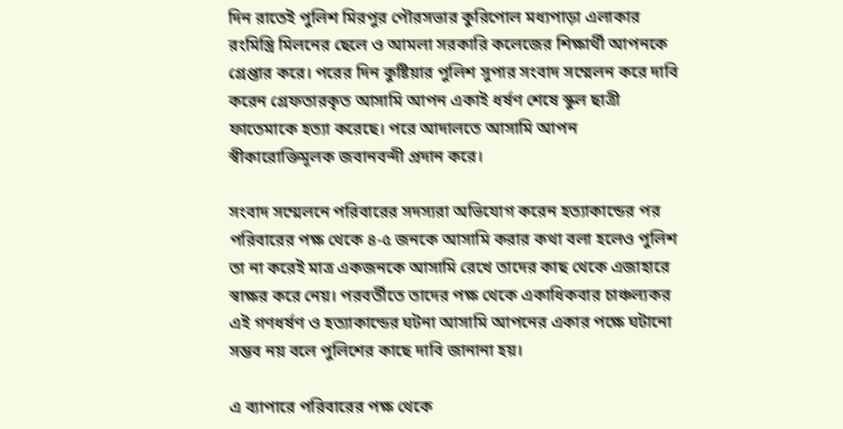দিন রাতেই পুলিশ মিরপুর পৌরসভার কুরিপোল মধ্যপাড়া এলাকার রংমিস্ত্রি মিলনের ছেলে ও আমলা সরকারি কলেজের শিক্ষার্থী আপনকে গ্রেপ্তার করে। পরের দিন কুষ্টিয়ার পুলিশ সুপার সংবাদ সম্মেলন করে দাবি করেন গ্রেফতারকৃত আসামি আপন একাই ধর্ষণ শেষে স্কুল ছাত্রী ফাতেমাকে হত্যা করেছে। পরে আদালতে আসামি আপন স্বীকারোক্তিমূলক জবানবন্দী প্রদান করে।

সংবাদ সম্মেলনে পরিবারের সদস্যরা অভিযোগ করেন হত্যাকান্ডের পর পরিবারের পক্ষ থেকে ৪-৫ জনকে আসামি করার কথা বলা হলেও পুলিশ তা না করেই মাত্র একজনকে আসামি রেখে তাদের কাছ থেকে এজাহারে স্বাক্ষর করে নেয়। পরবর্তীতে তাদের পক্ষ থেকে একাধিকবার চাঞ্চল্যকর এই গণধর্ষণ ও হত্যাকান্ডের ঘটনা আসামি আপনের একার পক্ষে ঘটানো সম্ভব নয় বলে পুলিশের কাছে দাবি জানানা হয়।

এ ব্যাপারে পরিবারের পক্ষ থেকে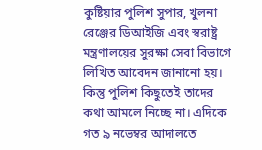কুষ্টিয়ার পুলিশ সুপার, খুলনা রেঞ্জের ডিআইজি এবং স্বরাষ্ট্র মন্ত্রণালয়ের সুরক্ষা সেবা বিভাগে লিখিত আবেদন জানানো হয়। কিন্তু পুলিশ কিছুতেই তাদের কথা আমলে নিচ্ছে না। এদিকে গত ৯ নভেম্বর আদালতে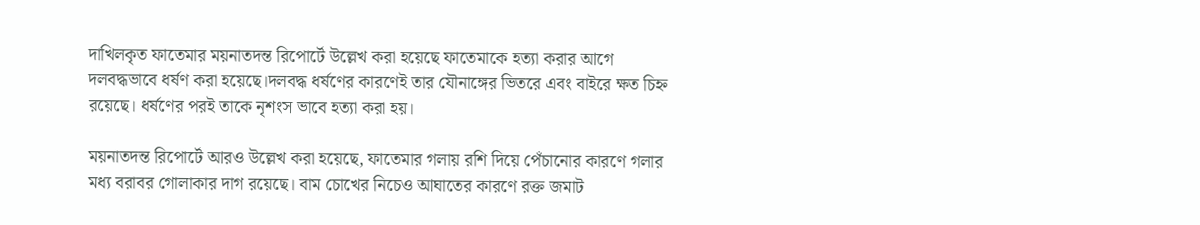দাখিলকৃত ফাতেমার ময়নাতদন্ত রিপোর্টে উল্লেখ করা হয়েছে ফাতেমাকে হত্যা করার আগে দলবদ্ধভাবে ধর্ষণ করা হয়েছে।দলবদ্ধ ধর্ষণের কারণেই তার যৌনাঙ্গের ভিতরে এবং বাইরে ক্ষত চিহ্ন রয়েছে। ধর্ষণের পরই তাকে নৃশংস ভাবে হত্যা করা হয়।

ময়নাতদন্ত রিপোর্টে আরও উল্লেখ করা হয়েছে, ফাতেমার গলায় রশি দিয়ে পেঁচানোর কারণে গলার মধ্য বরাবর গোলাকার দাগ রয়েছে। বাম চোখের নিচেও আঘাতের কারণে রক্ত জমাট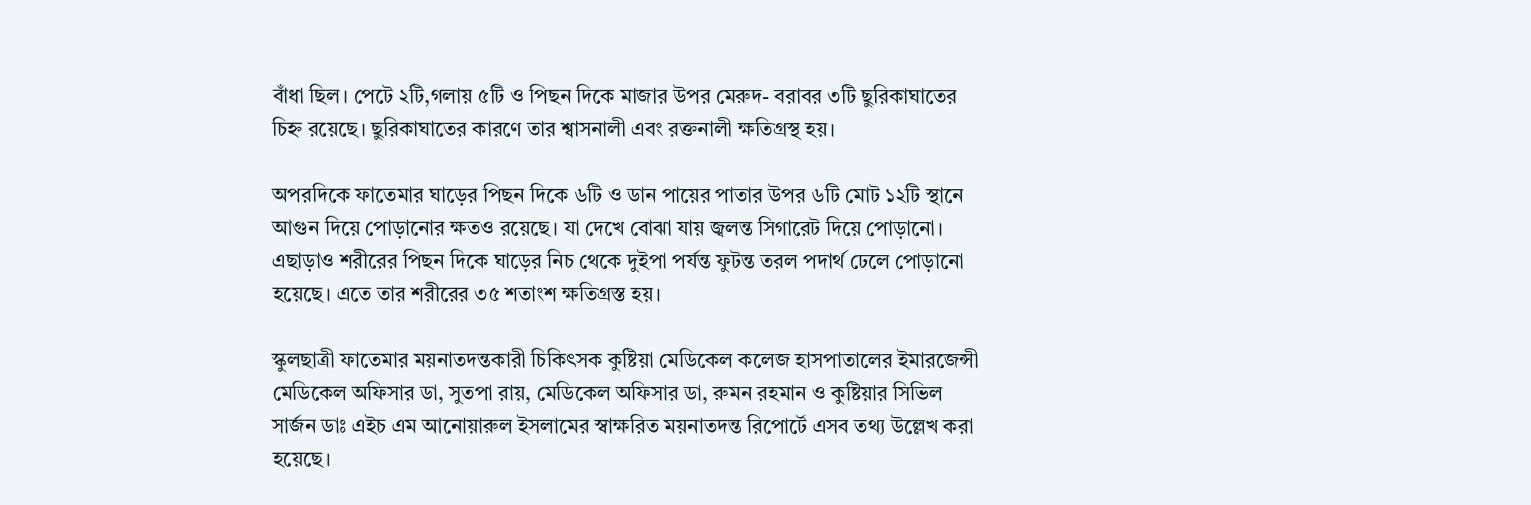বাঁধা ছিল। পেটে ২টি,গলায় ৫টি ও পিছন দিকে মাজার উপর মেরুদ- বরাবর ৩টি ছুরিকাঘাতের চিহ্ন রয়েছে। ছুরিকাঘাতের কারণে তার শ্বাসনালী এবং রক্তনালী ক্ষতিগ্রস্থ হয়।

অপরদিকে ফাতেমার ঘাড়ের পিছন দিকে ৬টি ও ডান পায়ের পাতার উপর ৬টি মোট ১২টি স্থানে আগুন দিয়ে পোড়ানোর ক্ষতও রয়েছে। যা দেখে বোঝা যায় জ্বলন্ত সিগারেট দিয়ে পোড়ানো। এছাড়াও শরীরের পিছন দিকে ঘাড়ের নিচ থেকে দুইপা পর্যন্ত ফুটন্ত তরল পদার্থ ঢেলে পোড়ানো হয়েছে। এতে তার শরীরের ৩৫ শতাংশ ক্ষতিগ্রস্ত হয়।

স্কুলছাত্রী ফাতেমার ময়নাতদন্তকারী চিকিৎসক কুষ্টিয়া মেডিকেল কলেজ হাসপাতালের ইমারজেন্সী মেডিকেল অফিসার ডা, সুতপা রায়, মেডিকেল অফিসার ডা, রুমন রহমান ও কুষ্টিয়ার সিভিল সার্জন ডাঃ এইচ এম আনোয়ারুল ইসলামের স্বাক্ষরিত ময়নাতদন্ত রিপোর্টে এসব তথ্য উল্লেখ করা হয়েছে।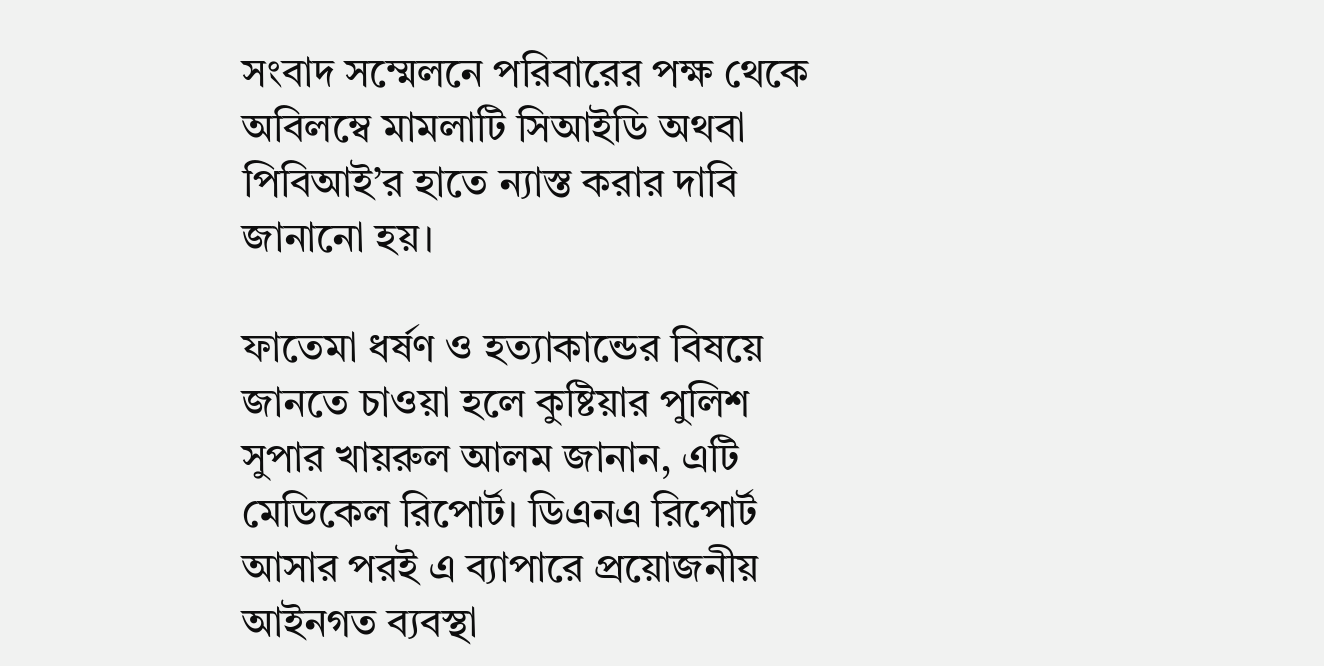সংবাদ সম্মেলনে পরিবারের পক্ষ থেকে অবিলম্বে মামলাটি সিআইডি অথবা পিবিআই’র হাতে ন্যাস্ত করার দাবি জানানো হয়।

ফাতেমা ধর্ষণ ও হত্যাকান্ডের বিষয়ে জানতে চাওয়া হলে কুষ্টিয়ার পুলিশ সুপার খায়রুল আলম জানান, এটি মেডিকেল রিপোর্ট। ডিএনএ রিপোর্ট আসার পরই এ ব্যাপারে প্রয়োজনীয় আইনগত ব্যবস্থা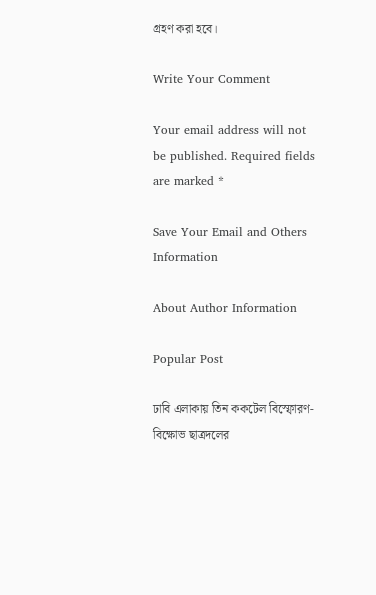গ্রহণ করা হবে।

Write Your Comment

Your email address will not be published. Required fields are marked *

Save Your Email and Others Information

About Author Information

Popular Post

ঢাবি এলাকায় তিন ককটেল বিস্ফোরণ- বিক্ষোভ ছাত্রদলের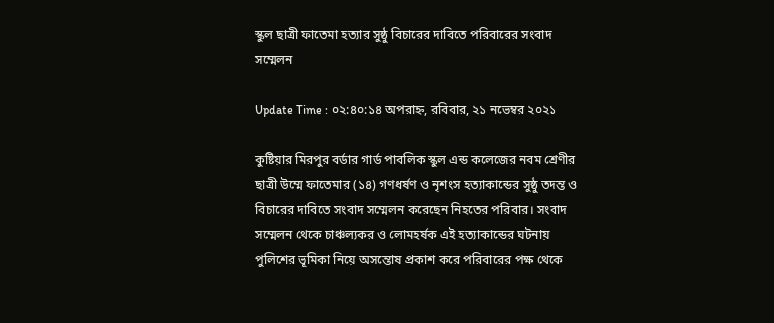স্কুল ছাত্রী ফাতেমা হত্যার সুষ্ঠু বিচারের দাবিতে পরিবারের সংবাদ সম্মেলন

Update Time : ০২:৪০:১৪ অপরাহ্ন, রবিবার, ২১ নভেম্বর ২০২১

কুষ্টিয়ার মিরপুর বর্ডার গার্ড পাবলিক স্কুল এন্ড কলেজের নবম শ্রেণীর ছাত্রী উম্মে ফাতেমার (১৪) গণধর্ষণ ও নৃশংস হত্যাকান্ডের সুষ্ঠু তদন্ত ও বিচারের দাবিতে সংবাদ সম্মেলন করেছেন নিহতের পরিবার। সংবাদ সম্মেলন থেকে চাঞ্চল্যকর ও লোমহর্ষক এই হত্যাকান্ডের ঘটনায় পুলিশের ভূমিকা নিয়ে অসন্তোষ প্রকাশ করে পরিবারের পক্ষ থেকে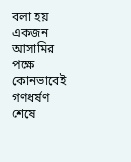বলা হয় একজন আসামির পক্ষে কোনভাবেই গণধর্ষণ শেষে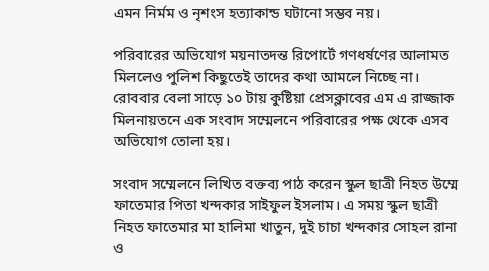এমন নির্মম ও নৃশংস হত্যাকান্ড ঘটানো সম্ভব নয়।

পরিবারের অভিযোগ ময়নাতদন্ত রিপোর্টে গণধর্ষণের আলামত মিললেও পুলিশ কিছুতেই তাদের কথা আমলে নিচ্ছে না। রোববার বেলা সাড়ে ১০ টায় কুষ্টিয়া প্রেসক্লাবের এম এ রাজ্জাক মিলনায়তনে এক সংবাদ সম্মেলনে পরিবারের পক্ষ থেকে এসব অভিযোগ তোলা হয়।

সংবাদ সম্মেলনে লিখিত বক্তব্য পাঠ করেন স্কুল ছাত্রী নিহত উম্মে ফাতেমার পিতা খন্দকার সাইফুল ইসলাম। এ সময় স্কুল ছাত্রী নিহত ফাতেমার মা হালিমা খাতুন, দুই চাচা খন্দকার সোহল রানা ও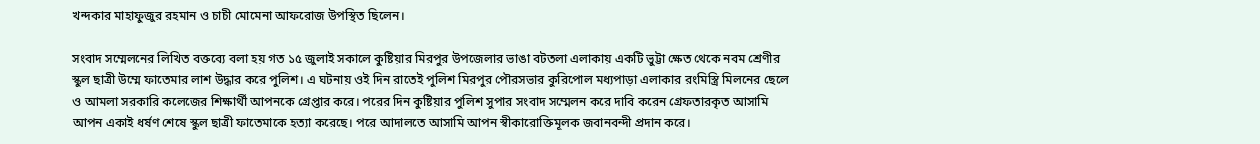খন্দকার মাহাফুজুর রহমান ও চাচী মোমেনা আফরোজ উপস্থিত ছিলেন।

সংবাদ সম্মেলনের লিখিত বক্তব্যে বলা হয় গত ১৫ জুলাই সকালে কুষ্টিয়ার মিরপুর উপজেলার ভাঙা বটতলা এলাকায় একটি ভুট্টা ক্ষেত থেকে নবম শ্রেণীর স্কুল ছাত্রী উম্মে ফাতেমার লাশ উদ্ধার করে পুলিশ। এ ঘটনায় ওই দিন রাতেই পুলিশ মিরপুর পৌরসভার কুরিপোল মধ্যপাড়া এলাকার রংমিস্ত্রি মিলনের ছেলে ও আমলা সরকারি কলেজের শিক্ষার্থী আপনকে গ্রেপ্তার করে। পরের দিন কুষ্টিয়ার পুলিশ সুপার সংবাদ সম্মেলন করে দাবি করেন গ্রেফতারকৃত আসামি আপন একাই ধর্ষণ শেষে স্কুল ছাত্রী ফাতেমাকে হত্যা করেছে। পরে আদালতে আসামি আপন স্বীকারোক্তিমূলক জবানবন্দী প্রদান করে।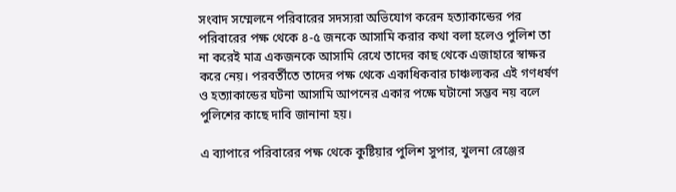সংবাদ সম্মেলনে পরিবারের সদস্যরা অভিযোগ করেন হত্যাকান্ডের পর পরিবারের পক্ষ থেকে ৪-৫ জনকে আসামি করার কথা বলা হলেও পুলিশ তা না করেই মাত্র একজনকে আসামি রেখে তাদের কাছ থেকে এজাহারে স্বাক্ষর করে নেয়। পরবর্তীতে তাদের পক্ষ থেকে একাধিকবার চাঞ্চল্যকর এই গণধর্ষণ ও হত্যাকান্ডের ঘটনা আসামি আপনের একার পক্ষে ঘটানো সম্ভব নয় বলে পুলিশের কাছে দাবি জানানা হয়।

এ ব্যাপারে পরিবারের পক্ষ থেকে কুষ্টিয়ার পুলিশ সুপার, খুলনা রেঞ্জের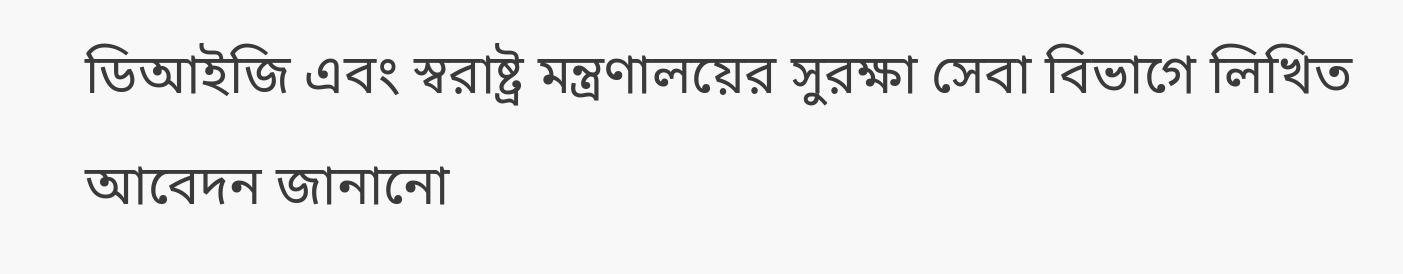ডিআইজি এবং স্বরাষ্ট্র মন্ত্রণালয়ের সুরক্ষা সেবা বিভাগে লিখিত আবেদন জানানো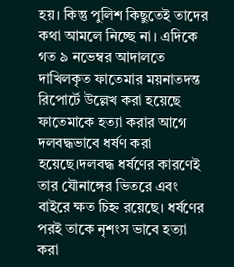হয়। কিন্তু পুলিশ কিছুতেই তাদের কথা আমলে নিচ্ছে না। এদিকে গত ৯ নভেম্বর আদালতে দাখিলকৃত ফাতেমার ময়নাতদন্ত রিপোর্টে উল্লেখ করা হয়েছে ফাতেমাকে হত্যা করার আগে দলবদ্ধভাবে ধর্ষণ করা হয়েছে।দলবদ্ধ ধর্ষণের কারণেই তার যৌনাঙ্গের ভিতরে এবং বাইরে ক্ষত চিহ্ন রয়েছে। ধর্ষণের পরই তাকে নৃশংস ভাবে হত্যা করা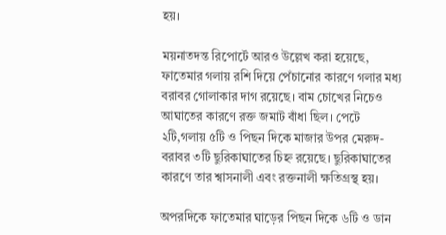হয়।

ময়নাতদন্ত রিপোর্টে আরও উল্লেখ করা হয়েছে, ফাতেমার গলায় রশি দিয়ে পেঁচানোর কারণে গলার মধ্য বরাবর গোলাকার দাগ রয়েছে। বাম চোখের নিচেও আঘাতের কারণে রক্ত জমাট বাঁধা ছিল। পেটে ২টি,গলায় ৫টি ও পিছন দিকে মাজার উপর মেরুদ- বরাবর ৩টি ছুরিকাঘাতের চিহ্ন রয়েছে। ছুরিকাঘাতের কারণে তার শ্বাসনালী এবং রক্তনালী ক্ষতিগ্রস্থ হয়।

অপরদিকে ফাতেমার ঘাড়ের পিছন দিকে ৬টি ও ডান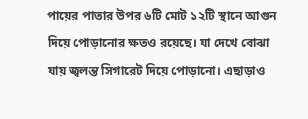পায়ের পাতার উপর ৬টি মোট ১২টি স্থানে আগুন দিয়ে পোড়ানোর ক্ষতও রয়েছে। যা দেখে বোঝা যায় জ্বলন্ত সিগারেট দিয়ে পোড়ানো। এছাড়াও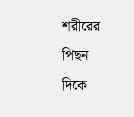শরীরের পিছন দিকে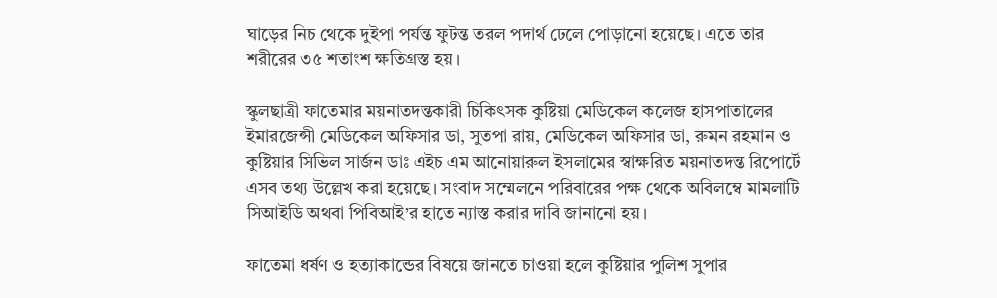ঘাড়ের নিচ থেকে দুইপা পর্যন্ত ফুটন্ত তরল পদার্থ ঢেলে পোড়ানো হয়েছে। এতে তার শরীরের ৩৫ শতাংশ ক্ষতিগ্রস্ত হয়।

স্কুলছাত্রী ফাতেমার ময়নাতদন্তকারী চিকিৎসক কুষ্টিয়া মেডিকেল কলেজ হাসপাতালের ইমারজেন্সী মেডিকেল অফিসার ডা, সুতপা রায়, মেডিকেল অফিসার ডা, রুমন রহমান ও কুষ্টিয়ার সিভিল সার্জন ডাঃ এইচ এম আনোয়ারুল ইসলামের স্বাক্ষরিত ময়নাতদন্ত রিপোর্টে এসব তথ্য উল্লেখ করা হয়েছে। সংবাদ সম্মেলনে পরিবারের পক্ষ থেকে অবিলম্বে মামলাটি সিআইডি অথবা পিবিআই’র হাতে ন্যাস্ত করার দাবি জানানো হয়।

ফাতেমা ধর্ষণ ও হত্যাকান্ডের বিষয়ে জানতে চাওয়া হলে কুষ্টিয়ার পুলিশ সুপার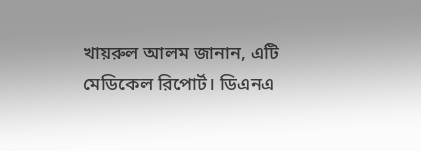খায়রুল আলম জানান, এটি মেডিকেল রিপোর্ট। ডিএনএ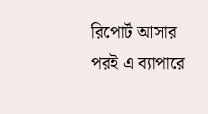রিপোর্ট আসার পরই এ ব্যাপারে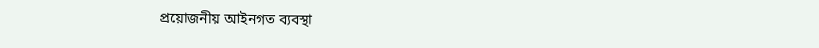প্রয়োজনীয় আইনগত ব্যবস্থা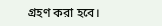গ্রহণ করা হবে।